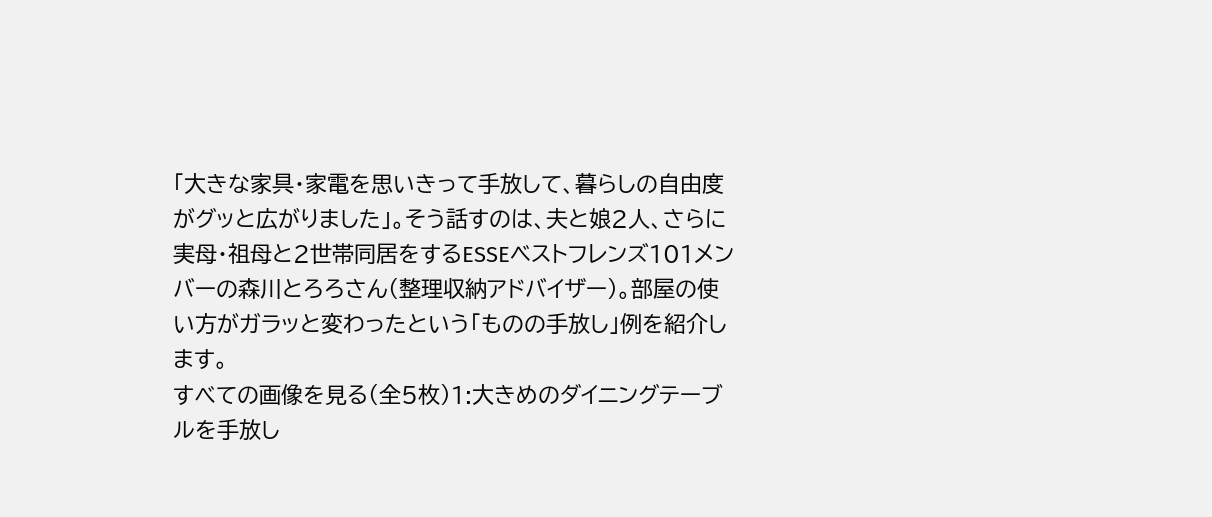「大きな家具・家電を思いきって手放して、暮らしの自由度がグッと広がりました」。そう話すのは、夫と娘2人、さらに実母・祖母と2世帯同居をするESSEベストフレンズ101メンバーの森川とろろさん(整理収納アドバイザー)。部屋の使い方がガラッと変わったという「ものの手放し」例を紹介します。
すべての画像を見る(全5枚)1:大きめのダイニングテーブルを手放し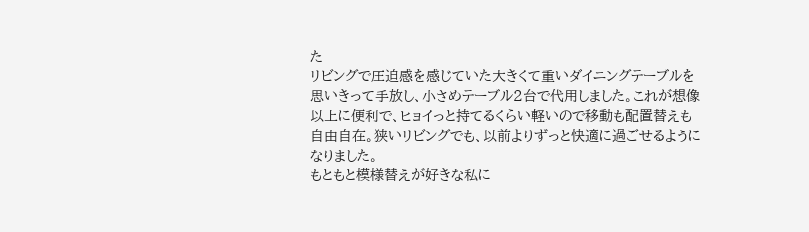た
リビングで圧迫感を感じていた大きくて重いダイニングテーブルを思いきって手放し、小さめテーブル2台で代用しました。これが想像以上に便利で、ヒョイっと持てるくらい軽いので移動も配置替えも自由自在。狭いリビングでも、以前よりずっと快適に過ごせるようになりました。
もともと模様替えが好きな私に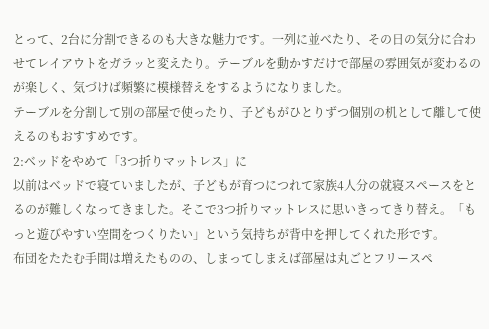とって、2台に分割できるのも大きな魅力です。一列に並べたり、その日の気分に合わせてレイアウトをガラッと変えたり。テーブルを動かすだけで部屋の雰囲気が変わるのが楽しく、気づけば頻繁に模様替えをするようになりました。
テーブルを分割して別の部屋で使ったり、子どもがひとりずつ個別の机として離して使えるのもおすすめです。
2:ベッドをやめて「3つ折りマットレス」に
以前はベッドで寝ていましたが、子どもが育つにつれて家族4人分の就寝スペースをとるのが難しくなってきました。そこで3つ折りマットレスに思いきってきり替え。「もっと遊びやすい空間をつくりたい」という気持ちが背中を押してくれた形です。
布団をたたむ手間は増えたものの、しまってしまえば部屋は丸ごとフリースペ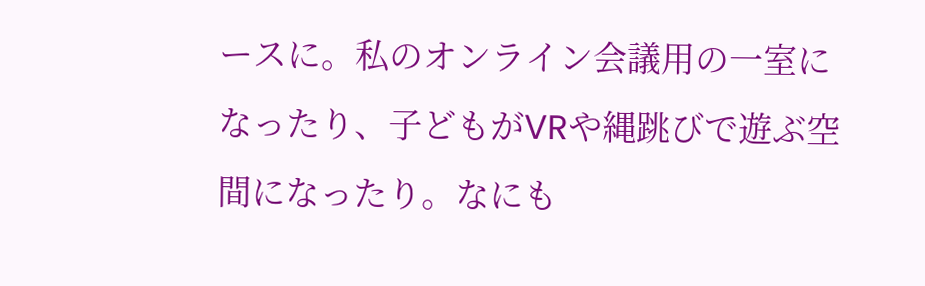ースに。私のオンライン会議用の一室になったり、子どもがVRや縄跳びで遊ぶ空間になったり。なにも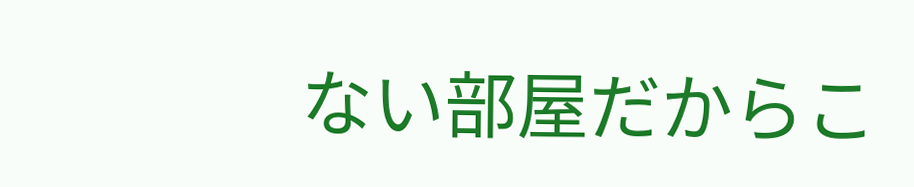ない部屋だからこ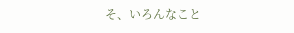そ、いろんなこと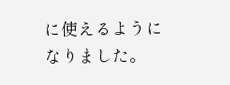に使えるようになりました。